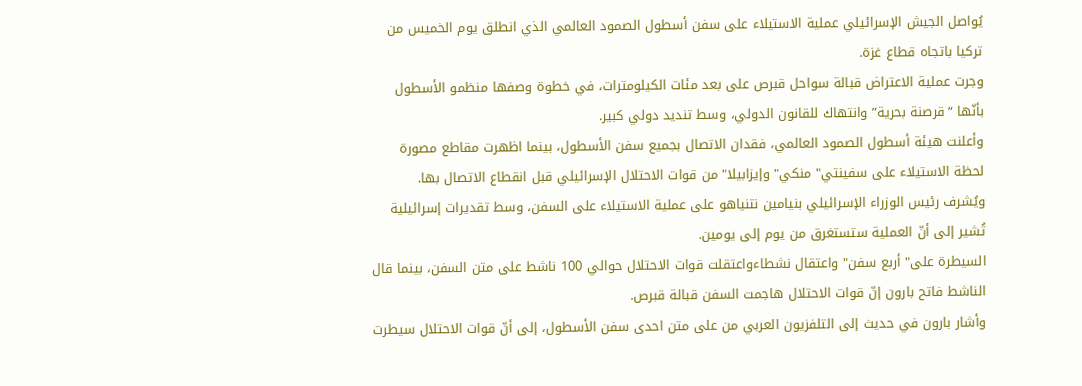يُواصل الجيش الإسرائيلي عملية الاستيلاء على سفن أسطول الصمود العالمي الذي انطلق يوم الخميس من تركيا باتجاه قطاع غزة.
وجرت عملية الاعتراض قبالة سواحل قبرص على بعد مئات الكيلومترات، في خطوة وصفها منظمو الأسطول بأنّها “قرصنة بحرية” وانتهاك للقانون الدولي، وسط تنديد دولي كبير.
وأعلنت هيئة أسطول الصمود العالمي، فقدان الاتصال بجميع سفن الأسطول، بينما اظهرت مقاطع مصورة لحظة الاستيلاء على سفينتي" منكي" وإيزابيلا" من قوات الاحتلال الإسرائيلي قبل انقطاع الاتصال بها.
ويُشرف رئيس الوزراء الإسرائيلي بنيامين نتنياهو على عملية الاستيلاء على السفن، وسط تقديرات إسرائيلية تُشير إلى أنّ العملية ستستغرق من يوم إلى يومين.
السيطرة على" أربع سفن" واعتقال نشطاءواعتقلت قوات الاحتلال حوالي 100 ناشط على متن السفن، بينما قال الناشط فاتح بارون إنّ قوات الاحتلال هاجمت السفن قبالة قبرص.
وأشار بارون في حديث إلى التلفزيون العربي من على متن احدى سفن الأسطول، إلى أنّ قوات الاحتلال سيطرت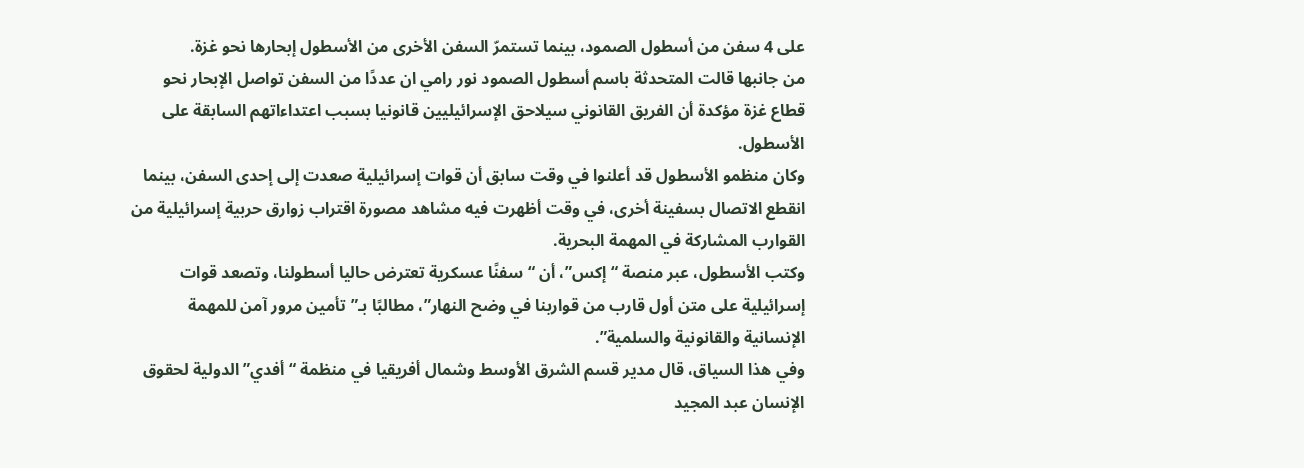على 4 سفن من أسطول الصمود، بينما تستمرّ السفن الأخرى من الأسطول إبحارها نحو غزة.
من جانبها قالت المتحدثة باسم أسطول الصمود نور رامي ان عددًا من السفن تواصل الإبحار نحو قطاع غزة مؤكدة أن الفريق القانوني سيلاحق الإسرائيليين قانونيا بسبب اعتداءاتهم السابقة على الأسطول.
وكان منظمو الأسطول قد أعلنوا في وقت سابق أن قوات إسرائيلية صعدت إلى إحدى السفن، بينما انقطع الاتصال بسفينة أخرى، في وقت أظهرت فيه مشاهد مصورة اقتراب زوارق حربية إسرائيلية من القوارب المشاركة في المهمة البحرية.
وكتب الأسطول، عبر منصة “إكس”، أن “سفنًا عسكرية تعترض حاليا أسطولنا، وتصعد قوات إسرائيلية على متن أول قارب من قواربنا في وضح النهار”، مطالبًا بـ”تأمين مرور آمن للمهمة الإنسانية والقانونية والسلمية”.
وفي هذا السياق، قال مدير قسم الشرق الأوسط وشمال أفريقيا في منظمة “أفدي” الدولية لحقوق الإنسان عبد المجيد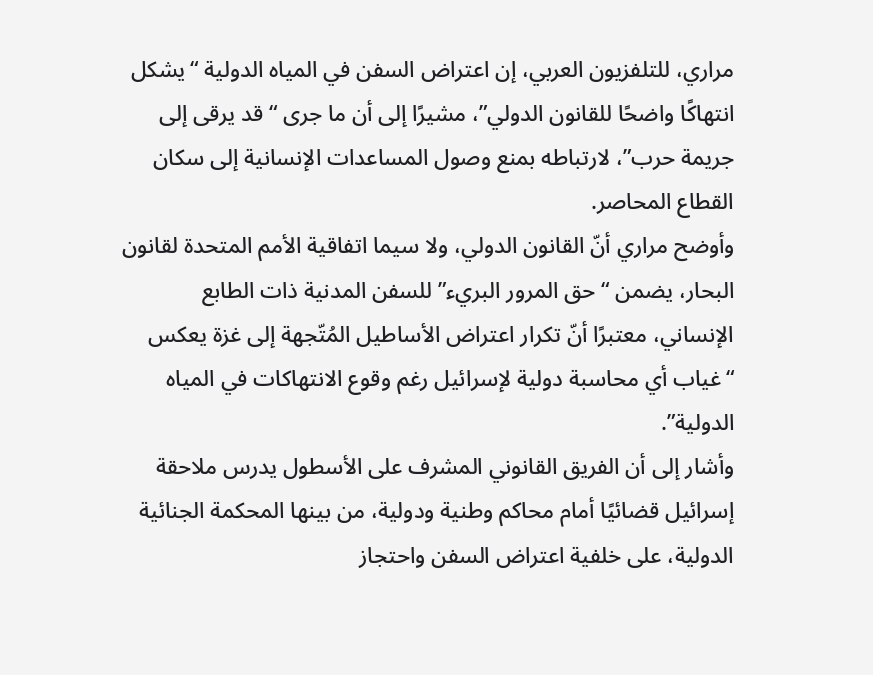مراري، للتلفزيون العربي، إن اعتراض السفن في المياه الدولية “يشكل انتهاكًا واضحًا للقانون الدولي”، مشيرًا إلى أن ما جرى “قد يرقى إلى جريمة حرب”، لارتباطه بمنع وصول المساعدات الإنسانية إلى سكان القطاع المحاصر.
وأوضح مراري أنّ القانون الدولي، ولا سيما اتفاقية الأمم المتحدة لقانون البحار، يضمن “حق المرور البريء” للسفن المدنية ذات الطابع الإنساني، معتبرًا أنّ تكرار اعتراض الأساطيل المُتّجهة إلى غزة يعكس “غياب أي محاسبة دولية لإسرائيل رغم وقوع الانتهاكات في المياه الدولية”.
وأشار إلى أن الفريق القانوني المشرف على الأسطول يدرس ملاحقة إسرائيل قضائيًا أمام محاكم وطنية ودولية، من بينها المحكمة الجنائية الدولية، على خلفية اعتراض السفن واحتجاز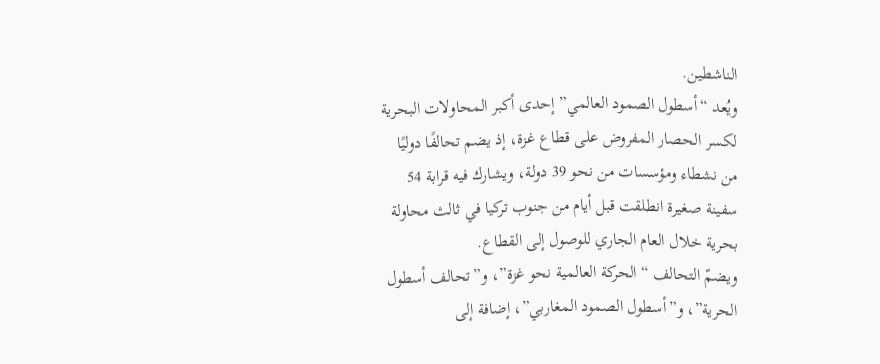الناشطين.
ويُعد “أسطول الصمود العالمي” إحدى أكبر المحاولات البحرية لكسر الحصار المفروض على قطاع غزة، إذ يضم تحالفًا دوليًا من نشطاء ومؤسسات من نحو 39 دولة، ويشارك فيه قرابة 54 سفينة صغيرة انطلقت قبل أيام من جنوب تركيا في ثالث محاولة بحرية خلال العام الجاري للوصول إلى القطاع.
ويضمّ التحالف “الحركة العالمية نحو غزة”، و”تحالف أسطول الحرية”، و”أسطول الصمود المغاربي”، إضافة إلى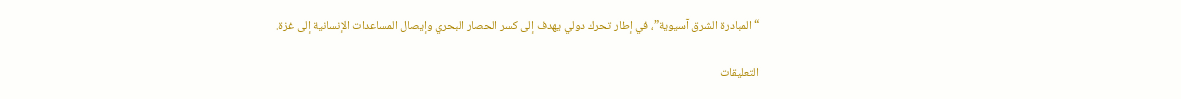“المبادرة الشرق آسيوية”، في إطار تحرك دولي يهدف إلى كسر الحصار البحري وإيصال المساعدات الإنسانية إلى غزة.

التعليقات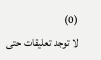(0)
لا توجد تعليقات حتى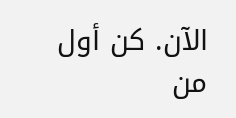الآن. كن أول من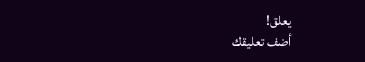يعلق!
أضف تعليقك